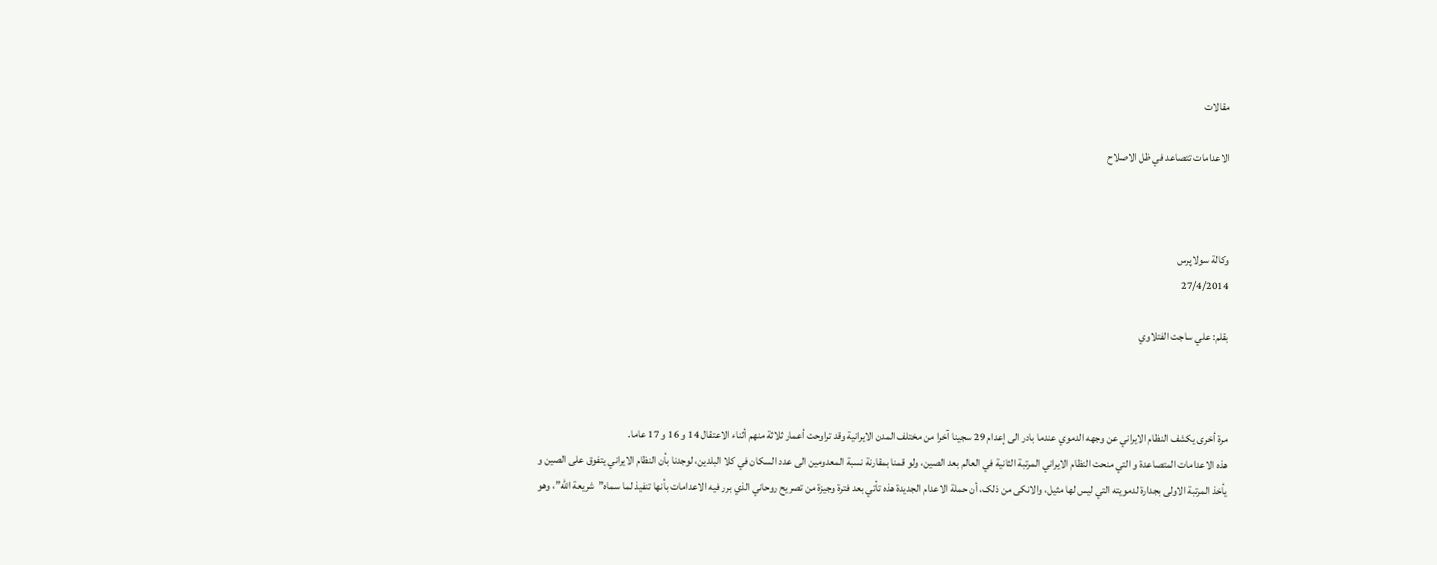مقالات

الاعدامات تتصاعد في ظل الاصلاح



وکالة سولاپرس
27/4/2014

بقلم: علي ساجت الفتلاوي



مرة أخری يکشف النظام الايراني عن وجهه الدموي عندما بادر الی إعدام 29 سجينا آخرا من مختلف المدن الايرانية وقد تراوحت أعمار ثلاثة منهم أثناء الاعتقال 14 و 16 و 17 عاما.
هذه الاعدامات المتصاعدة و التي منحت النظام الايراني المرتبة الثانية في العالم بعد الصين، ولو قمنا بمقارنة نسبة المعدومين الی عدد السکان في کلا البلدين، لوجدنا بأن النظام الايراني يتفوق علی الصين و يأخذ المرتبة الاولی بجدارة لدمويته التي ليس لها مثيل، والانکی من ذلک، أن حملة الاعدام الجديدة هذه تأتي بعد فترة وجيزة من تصريح روحاني الذي برر فيه الاعدامات بأنها تنفيذ لما سماه”شريعة الله”، وهو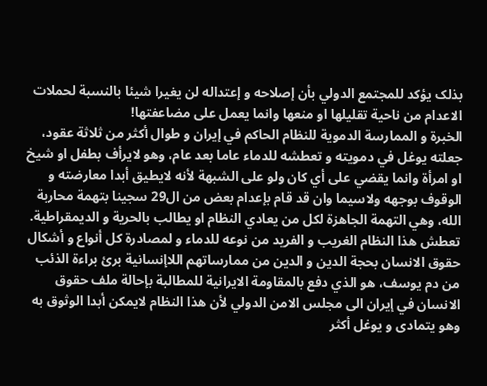بذلک يؤکد للمجتمع الدولي بأن إصلاحه و إعتداله لن يغيرا شيئا بالنسبة لحملات الاعدام من ناحية تقليلها او منعها وانما يعمل علی مضاعفتها!
الخبرة و الممارسة الدموية للنظام الحاکم في إيران و طوال أکثر من ثلاثة عقود، جعلته يوغل في دمويته و تعطشه للدماء عاما بعد عام، وهو لايرأف بطفل او شيخ او امرأة وانما يقضي علی أي کان ولو علی الشبهة لأنه لايطيق أبدا معارضته و الوقوف بوجهه ولاسيما وان قد قام بإعدام بعض من ال29 سجينا بتهمة محاربة الله، وهي التهمة الجاهزة لکل من يعادي النظام او يطالب بالحرية و الديمقراطية.
تعطش هذا النظام الغريب و الفريد من نوعه للدماء و لمصادرة کل أنواع و أشکال حقوق الانسان بحجة الدين و الدين من ممارساتهم اللاإنسانية برئ براءة الذئب من دم يوسف، هو الذي دفع بالمقاومة الايرانية للمطالبة بإحالة ملف حقوق الانسان في إيران الی مجلس الامن الدولي لأن هذا النظام لايمکن أبدا الوثوق به وهو يتمادی و يوغل أکثر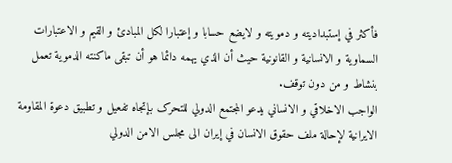فأکثر في إستبداديته و دمويته و لايضع حسابا و إعتبارا لکل المبادئ و القيم و الاعتبارات السماوية و الانسانية و القانونية حيث أن الذي يهمه دائما هو أن تبقی ماکنته الدموية تعمل بنشاط و من دون توقف.
الواجب الاخلاقي و الانساني يدعو المجتمع الدولي للتحرک بإتجاه تفعيل و تطبيق دعوة المقاومة الايرانية لإحالة ملف حقوق الانسان في إيران الی مجلس الامن الدولي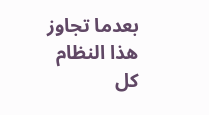بعدما تجاوز هذا النظام کل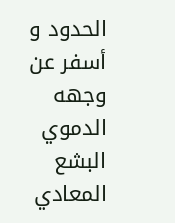الحدود و أسفر عن وجهه الدموي البشع المعادي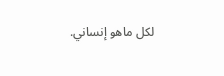لکل ماهو إنساني.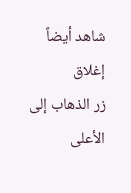شاهد أيضاً
إغلاق
زر الذهاب إلى الأعلى